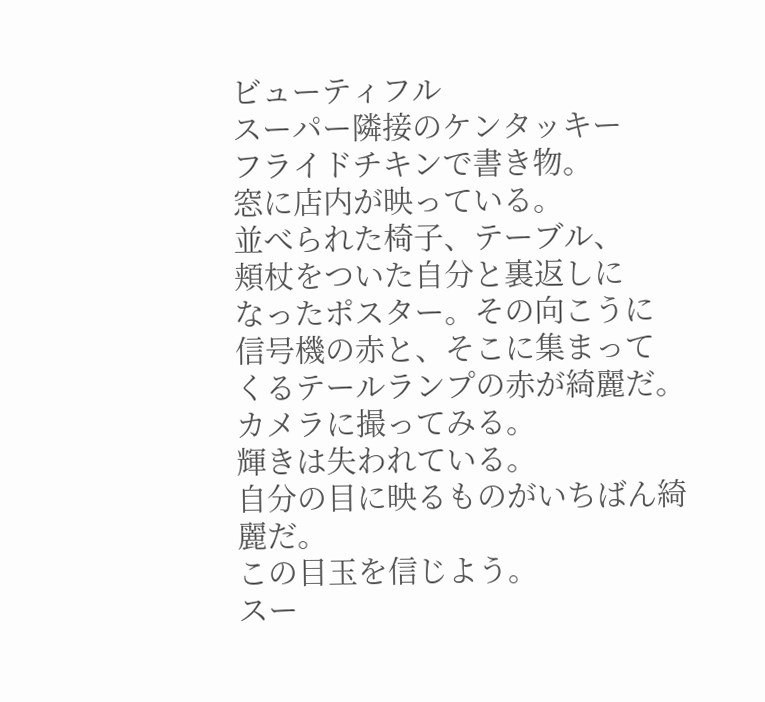ビューティフル
スーパー隣接のケンタッキー
フライドチキンで書き物。
窓に店内が映っている。
並べられた椅子、テーブル、
頬杖をついた自分と裏返しに
なったポスター。その向こうに
信号機の赤と、そこに集まって
くるテールランプの赤が綺麗だ。
カメラに撮ってみる。
輝きは失われている。
自分の目に映るものがいちばん綺麗だ。
この目玉を信じよう。
スー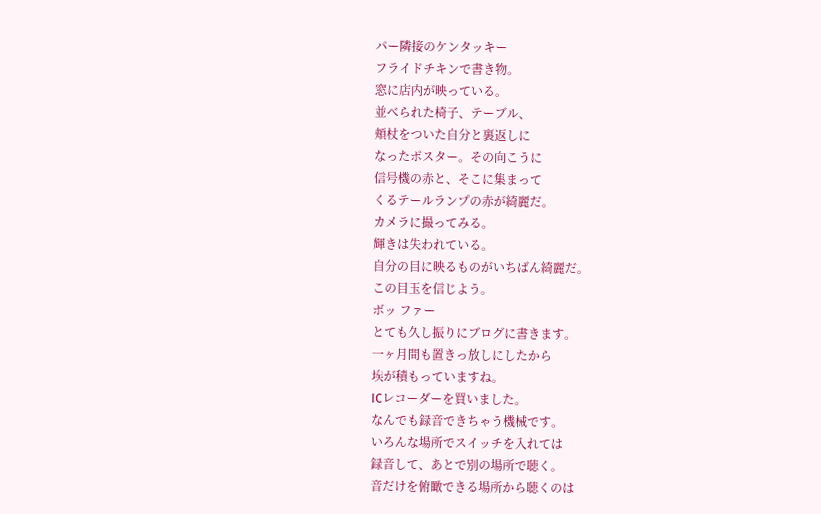パー隣接のケンタッキー
フライドチキンで書き物。
窓に店内が映っている。
並べられた椅子、テーブル、
頬杖をついた自分と裏返しに
なったポスター。その向こうに
信号機の赤と、そこに集まって
くるテールランプの赤が綺麗だ。
カメラに撮ってみる。
輝きは失われている。
自分の目に映るものがいちばん綺麗だ。
この目玉を信じよう。
ボッ ファー
とても久し振りにブログに書きます。
一ヶ月間も置きっ放しにしたから
埃が積もっていますね。
ICレコーダーを買いました。
なんでも録音できちゃう機械です。
いろんな場所でスイッチを入れては
録音して、あとで別の場所で聴く。
音だけを俯瞰できる場所から聴くのは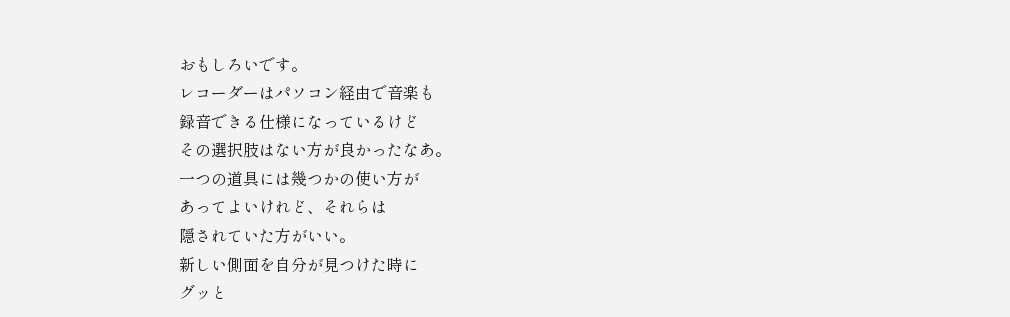おもしろいです。
レコーダーはパソコン経由で音楽も
録音できる仕様になっているけど
その選択肢はない方が良かったなあ。
一つの道具には幾つかの使い方が
あってよいけれど、それらは
隠されていた方がいい。
新しい側面を自分が見つけた時に
グッと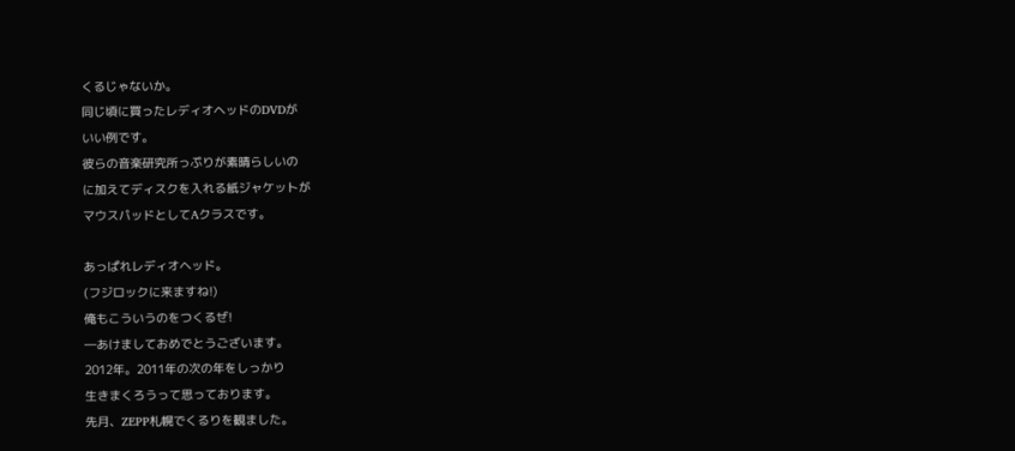くるじゃないか。
同じ頃に買ったレディオヘッドのDVDが
いい例です。
彼らの音楽研究所っぷりが素晴らしいの
に加えてディスクを入れる紙ジャケットが
マウスパッドとしてAクラスです。

あっぱれレディオヘッド。
(フジロックに来ますね!)
俺もこういうのをつくるぜ!
―あけましておめでとうございます。
2012年。2011年の次の年をしっかり
生きまくろうって思っております。
先月、ZEPP札幌でくるりを観ました。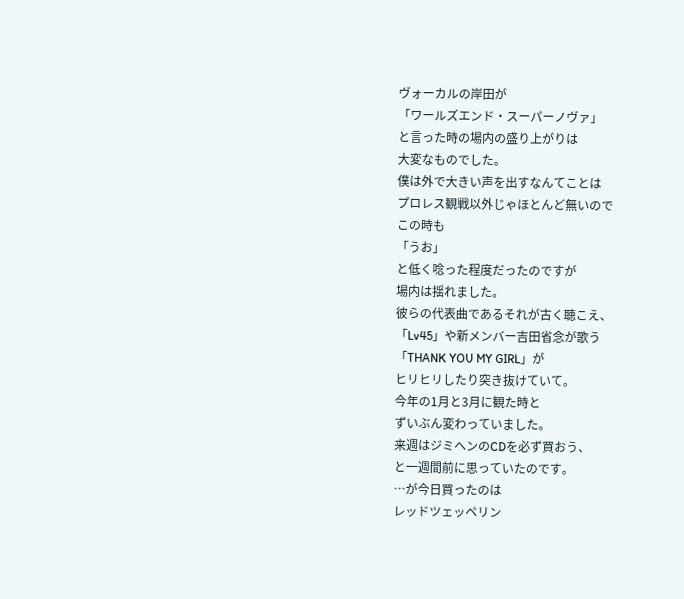ヴォーカルの岸田が
「ワールズエンド・スーパーノヴァ」
と言った時の場内の盛り上がりは
大変なものでした。
僕は外で大きい声を出すなんてことは
プロレス観戦以外じゃほとんど無いので
この時も
「うお」
と低く唸った程度だったのですが
場内は揺れました。
彼らの代表曲であるそれが古く聴こえ、
「Lv45」や新メンバー吉田省念が歌う
「THANK YOU MY GIRL」が
ヒリヒリしたり突き抜けていて。
今年の1月と3月に観た時と
ずいぶん変わっていました。
来週はジミヘンのCDを必ず買おう、
と一週間前に思っていたのです。
…が今日買ったのは
レッドツェッペリン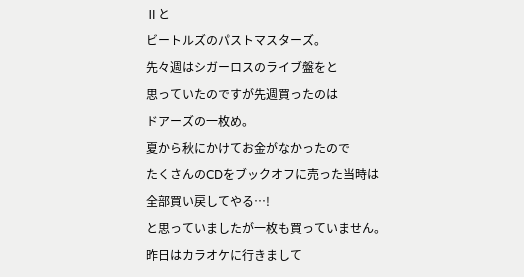Ⅱと
ビートルズのパストマスターズ。
先々週はシガーロスのライブ盤をと
思っていたのですが先週買ったのは
ドアーズの一枚め。
夏から秋にかけてお金がなかったので
たくさんのCDをブックオフに売った当時は
全部買い戻してやる…!
と思っていましたが一枚も買っていません。
昨日はカラオケに行きまして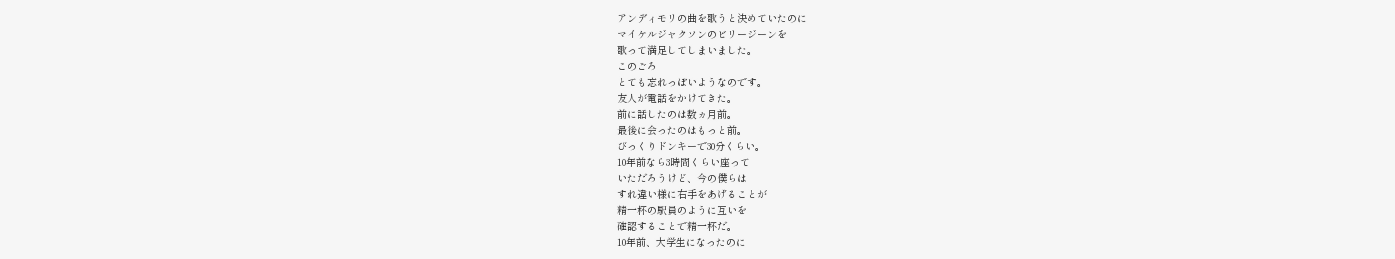アンディモリの曲を歌うと決めていたのに
マイケルジャクソンのビリージーンを
歌って満足してしまいました。
このごろ
とても忘れっぽいようなのです。
友人が電話をかけてきた。
前に話したのは数ヵ月前。
最後に会ったのはもっと前。
びっくりドンキーで30分くらい。
10年前なら3時間くらい座って
いただろうけど、今の僕らは
すれ違い様に右手をあげることが
精一杯の駅員のように互いを
確認することで精一杯だ。
10年前、大学生になったのに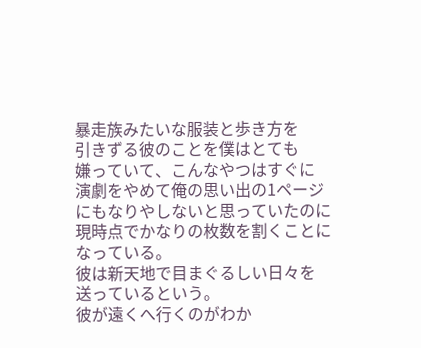暴走族みたいな服装と歩き方を
引きずる彼のことを僕はとても
嫌っていて、こんなやつはすぐに
演劇をやめて俺の思い出の1ページ
にもなりやしないと思っていたのに
現時点でかなりの枚数を割くことに
なっている。
彼は新天地で目まぐるしい日々を
送っているという。
彼が遠くへ行くのがわか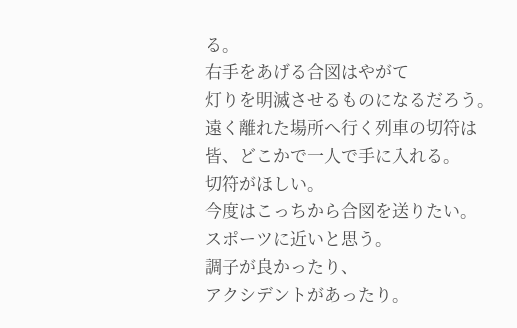る。
右手をあげる合図はやがて
灯りを明滅させるものになるだろう。
遠く離れた場所へ行く列車の切符は
皆、どこかで一人で手に入れる。
切符がほしい。
今度はこっちから合図を送りたい。
スポーツに近いと思う。
調子が良かったり、
アクシデントがあったり。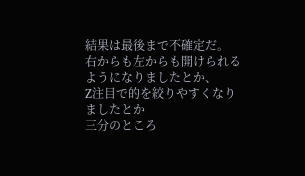結果は最後まで不確定だ。
右からも左からも開けられる
ようになりましたとか、
Z注目で的を絞りやすくなり
ましたとか
三分のところ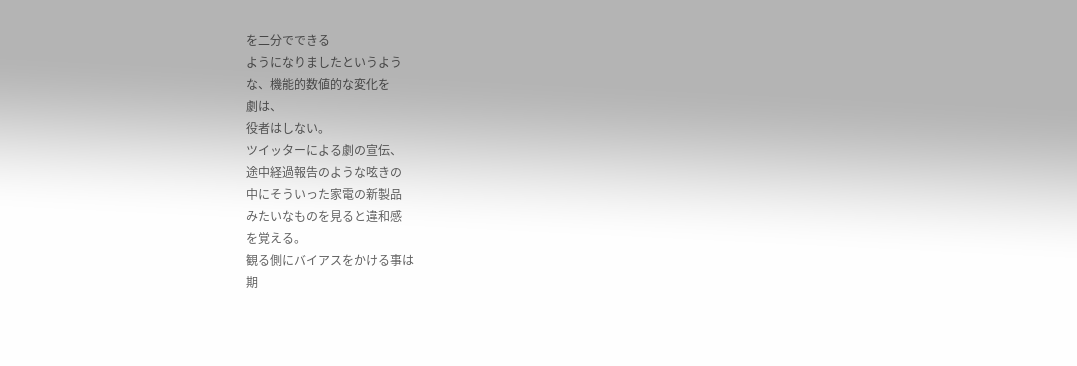を二分でできる
ようになりましたというよう
な、機能的数値的な変化を
劇は、
役者はしない。
ツイッターによる劇の宣伝、
途中経過報告のような呟きの
中にそういった家電の新製品
みたいなものを見ると違和感
を覚える。
観る側にバイアスをかける事は
期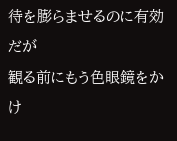待を膨らませるのに有効だが
観る前にもう色眼鏡をかけ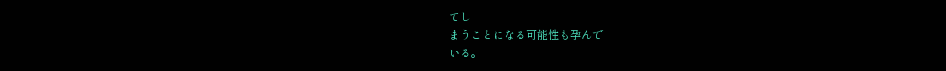てし
まうことになる可能性も孕んで
いる。